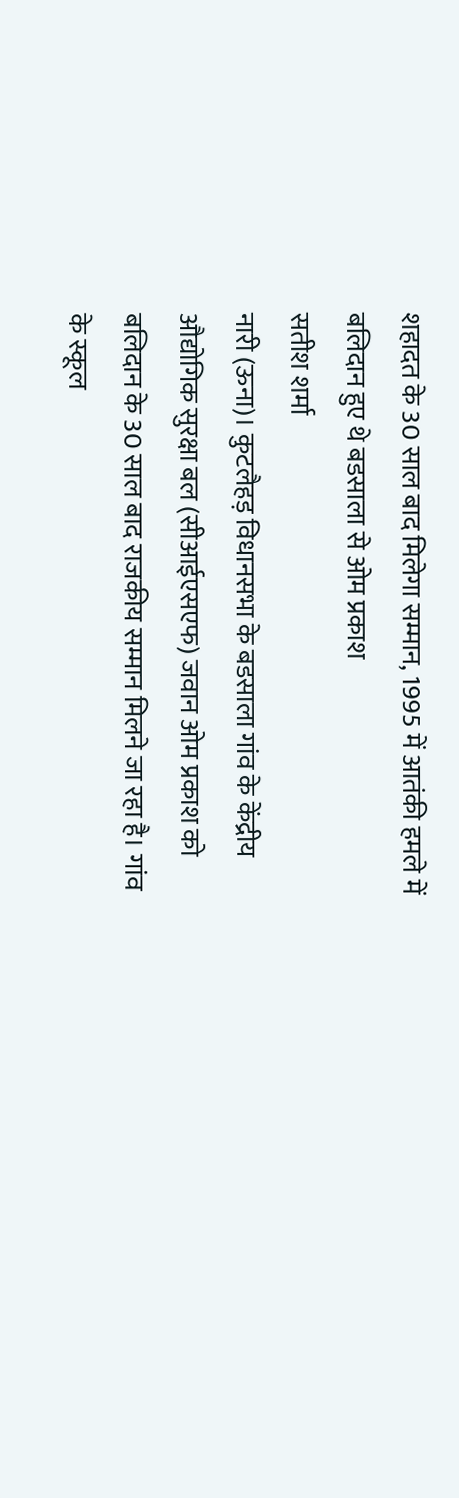शहादत के 30 साल बाद मिलेगा सम्मान, 1995 में आतंकी हमले में बलिदान हुए थे बडसाला से ओम प्रकाश
सतीश शर्मा
नारी (ऊना)। कुटलैहड़ विधानसभा के बडसाला गांव के केंद्रीय औद्योगिक सुरक्षा बल (सीआईएसएफ) जवान ओम प्रकाश को बलिदान के 30 साल बाद राजकीय सम्मान मिलने जा रहा है। गांव के स्कूल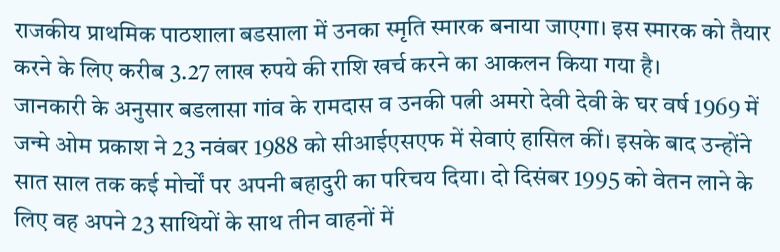राजकीय प्राथमिक पाठशाला बडसाला में उनका स्मृति स्मारक बनाया जाएगा। इस स्मारक को तैयार करने के लिए करीब 3.27 लाख रुपये की राशि खर्च करने का आकलन किया गया है।
जानकारी के अनुसार बडलासा गांव के रामदास व उनकी पत्नी अमरो देवी देवी के घर वर्ष 1969 में जन्मे ओम प्रकाश ने 23 नवंबर 1988 को सीआईएसएफ में सेवाएं हासिल कीं। इसके बाद उन्होंने सात साल तक कई मोर्चों पर अपनी बहादुरी का परिचय दिया। दो दिसंबर 1995 को वेतन लाने के लिए वह अपने 23 साथियों के साथ तीन वाहनों में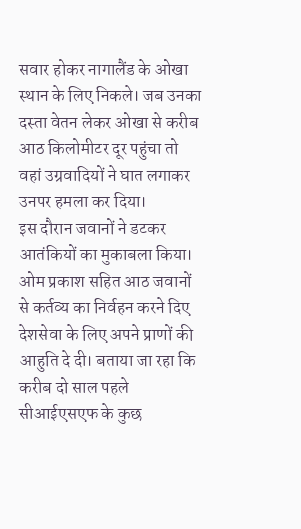सवार होकर नागालैंड के ओखा स्थान के लिए निकले। जब उनका दस्ता वेतन लेकर ओखा से करीब आठ किलोमीटर दूर पहुंचा तो वहां उग्रवादियों ने घात लगाकर उनपर हमला कर दिया।
इस दौरान जवानों ने डटकर आतंकियों का मुकाबला किया। ओम प्रकाश सहित आठ जवानों से कर्तव्य का निर्वहन करने दिए देशसेवा के लिए अपने प्राणों की आहुति दे दी। बताया जा रहा कि करीब दो साल पहले सीआईएसएफ के कुछ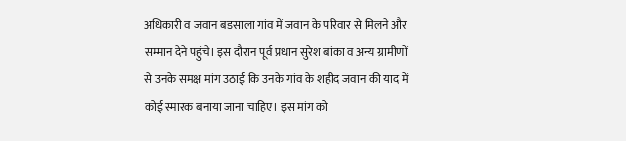अधिकारी व जवान बडसाला गांव में जवान के परिवार से मिलने और सम्मान देने पहुंचे। इस दौरान पूर्व प्रधान सुरेश बांका व अन्य ग्रामीणों से उनके समक्ष मांग उठाई कि उनके गांव के शहीद जवान की याद में कोई स्मारक बनाया जाना चाहिए। इस मांग को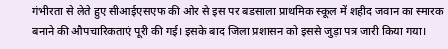गंभीरता से लेते हुए सीआईएसएफ की ओर से इस पर बडसाला प्राथमिक स्कूल में शहीद जवान का स्मारक बनाने की औपचारिकताएं पूरी की गई। इसके बाद जिला प्रशासन को इससे जुड़ा पत्र जारी किया गया।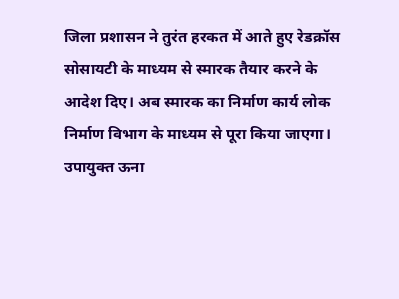जिला प्रशासन ने तुरंत हरकत में आते हुए रेडक्रॉस सोसायटी के माध्यम से स्मारक तैयार करने के आदेश दिए। अब स्मारक का निर्माण कार्य लोक निर्माण विभाग के माध्यम से पूरा किया जाएगा।
उपायुक्त ऊना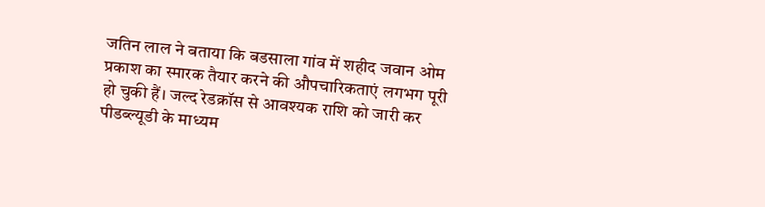जतिन लाल ने बताया कि बडसाला गांव में शहीद जवान ओम प्रकाश का स्मारक तैयार करने की औपचारिकताएं लगभग पूरी हो चुकी हैं। जल्द रेडक्रॉस से आवश्यक राशि को जारी कर पीडब्ल्यूडी के माध्यम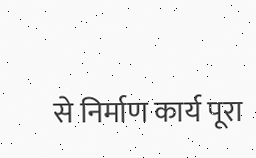से निर्माण कार्य पूरा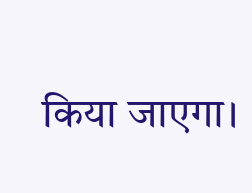किया जाएगा।